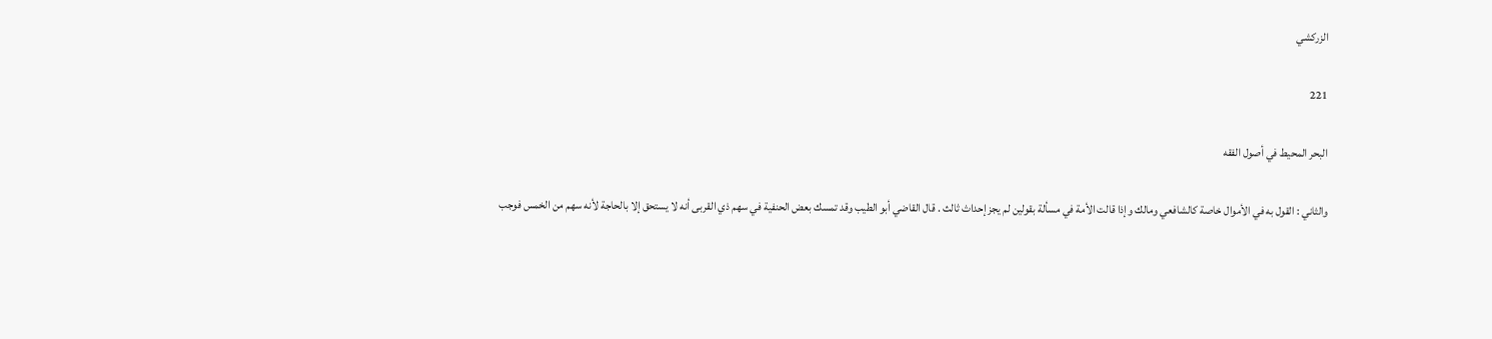الزركشي

221

البحر المحيط في أصول الفقه

والثاني : القول به في الأموال خاصة كالشافعي ومالك وإذا قالت الأمة في مسألة بقولين لم يجز إحداث ثالث . قال القاضي أبو الطيب وقد تمسك بعض الحنفية في سهم ذي القربى أنه لا يستحق إلا بالحاجة لأنه سهم من الخمس فوجب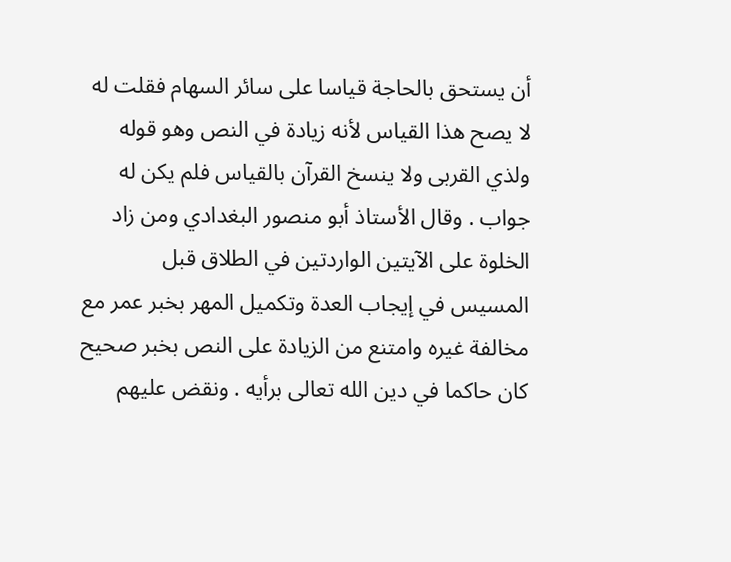أن يستحق بالحاجة قياسا على سائر السهام فقلت له لا يصح هذا القياس لأنه زيادة في النص وهو قوله ولذي القربى ولا ينسخ القرآن بالقياس فلم يكن له جواب . وقال الأستاذ أبو منصور البغدادي ومن زاد الخلوة على الآيتين الواردتين في الطلاق قبل المسيس في إيجاب العدة وتكميل المهر بخبر عمر مع مخالفة غيره وامتنع من الزيادة على النص بخبر صحيح كان حاكما في دين الله تعالى برأيه . ونقض عليهم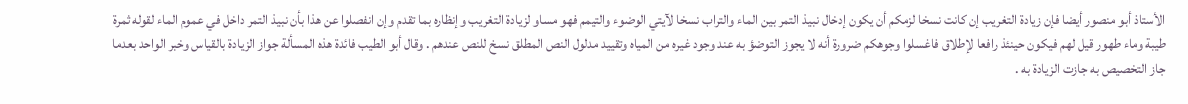الأستاذ أبو منصور أيضا فإن زيادة التغريب إن كانت نسخا لزمكم أن يكون إدخال نبيذ التمر بين الماء والتراب نسخا لآيتي الوضوء والتيمم فهو مساو لزيادة التغريب وإنظاره بما تقدم وإن انفصلوا عن هذا بأن نبيذ التمر داخل في عموم الماء لقوله ثمرة طيبة وماء طهور قيل لهم فيكون حينئذ رافعا لإطلاق فاغسلوا وجوهكم ضرورة أنه لا يجوز التوضؤ به عند وجود غيره من المياه وتقييد مدلول النص المطلق نسخ للنص عندهم . وقال أبو الطيب فائدة هذه المسألة جواز الزيادة بالقياس وخبر الواحد بعدما جاز التخصيص به جازت الزيادة به .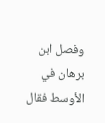وفصل ابن برهان في الأوسط فقال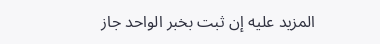المزيد عليه إن ثبت بخبر الواحد جاز